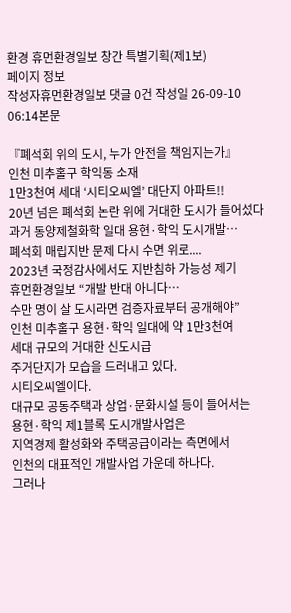환경 휴먼환경일보 창간 특별기획(제1보)
페이지 정보
작성자휴먼환경일보 댓글 0건 작성일 26-09-10 06:14본문

『폐석회 위의 도시, 누가 안전을 책임지는가』
인천 미추홀구 학익동 소재
1만3천여 세대 ‘시티오씨엘’ 대단지 아파트!!
20년 넘은 폐석회 논란 위에 거대한 도시가 들어섰다
과거 동양제철화학 일대 용현·학익 도시개발…
폐석회 매립지반 문제 다시 수면 위로....
2023년 국정감사에서도 지반침하 가능성 제기
휴먼환경일보 “개발 반대 아니다…
수만 명이 살 도시라면 검증자료부터 공개해야”
인천 미추홀구 용현·학익 일대에 약 1만3천여
세대 규모의 거대한 신도시급
주거단지가 모습을 드러내고 있다.
시티오씨엘이다.
대규모 공동주택과 상업·문화시설 등이 들어서는
용현·학익 제1블록 도시개발사업은
지역경제 활성화와 주택공급이라는 측면에서
인천의 대표적인 개발사업 가운데 하나다.
그러나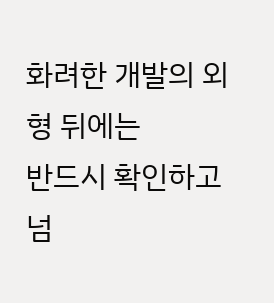화려한 개발의 외형 뒤에는
반드시 확인하고 넘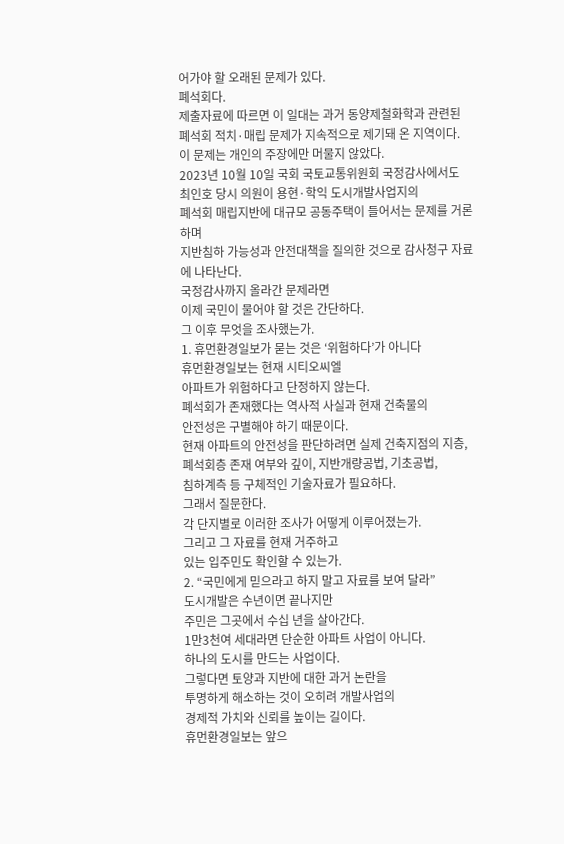어가야 할 오래된 문제가 있다.
폐석회다.
제출자료에 따르면 이 일대는 과거 동양제철화학과 관련된
폐석회 적치·매립 문제가 지속적으로 제기돼 온 지역이다.
이 문제는 개인의 주장에만 머물지 않았다.
2023년 10월 10일 국회 국토교통위원회 국정감사에서도
최인호 당시 의원이 용현·학익 도시개발사업지의
폐석회 매립지반에 대규모 공동주택이 들어서는 문제를 거론하며
지반침하 가능성과 안전대책을 질의한 것으로 감사청구 자료에 나타난다.
국정감사까지 올라간 문제라면
이제 국민이 물어야 할 것은 간단하다.
그 이후 무엇을 조사했는가.
1. 휴먼환경일보가 묻는 것은 ‘위험하다’가 아니다
휴먼환경일보는 현재 시티오씨엘
아파트가 위험하다고 단정하지 않는다.
폐석회가 존재했다는 역사적 사실과 현재 건축물의
안전성은 구별해야 하기 때문이다.
현재 아파트의 안전성을 판단하려면 실제 건축지점의 지층,
폐석회층 존재 여부와 깊이, 지반개량공법, 기초공법,
침하계측 등 구체적인 기술자료가 필요하다.
그래서 질문한다.
각 단지별로 이러한 조사가 어떻게 이루어졌는가.
그리고 그 자료를 현재 거주하고
있는 입주민도 확인할 수 있는가.
2. “국민에게 믿으라고 하지 말고 자료를 보여 달라”
도시개발은 수년이면 끝나지만
주민은 그곳에서 수십 년을 살아간다.
1만3천여 세대라면 단순한 아파트 사업이 아니다.
하나의 도시를 만드는 사업이다.
그렇다면 토양과 지반에 대한 과거 논란을
투명하게 해소하는 것이 오히려 개발사업의
경제적 가치와 신뢰를 높이는 길이다.
휴먼환경일보는 앞으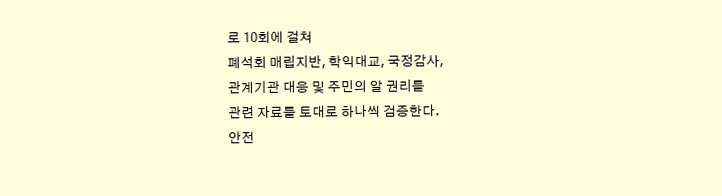로 10회에 걸쳐
폐석회 매립지반, 학익대교, 국정감사,
관계기관 대응 및 주민의 알 권리를
관련 자료를 토대로 하나씩 검증한다.
안전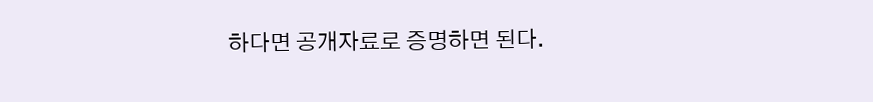하다면 공개자료로 증명하면 된다.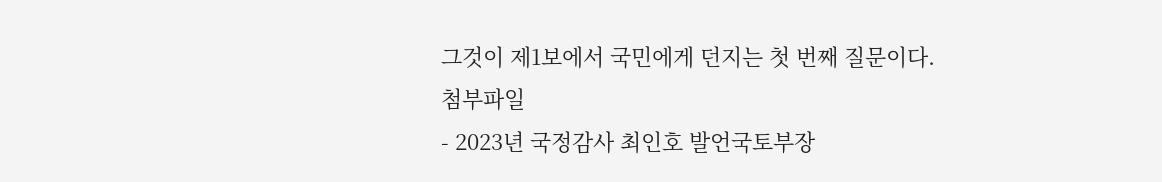그것이 제1보에서 국민에게 던지는 첫 번째 질문이다.
첨부파일
- 2023년 국정감사 최인호 발언국토부장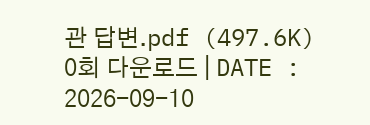관 답변.pdf (497.6K) 0회 다운로드 | DATE : 2026-09-10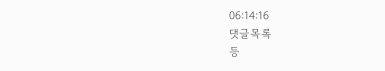06:14:16
댓글목록
등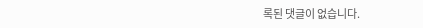록된 댓글이 없습니다.